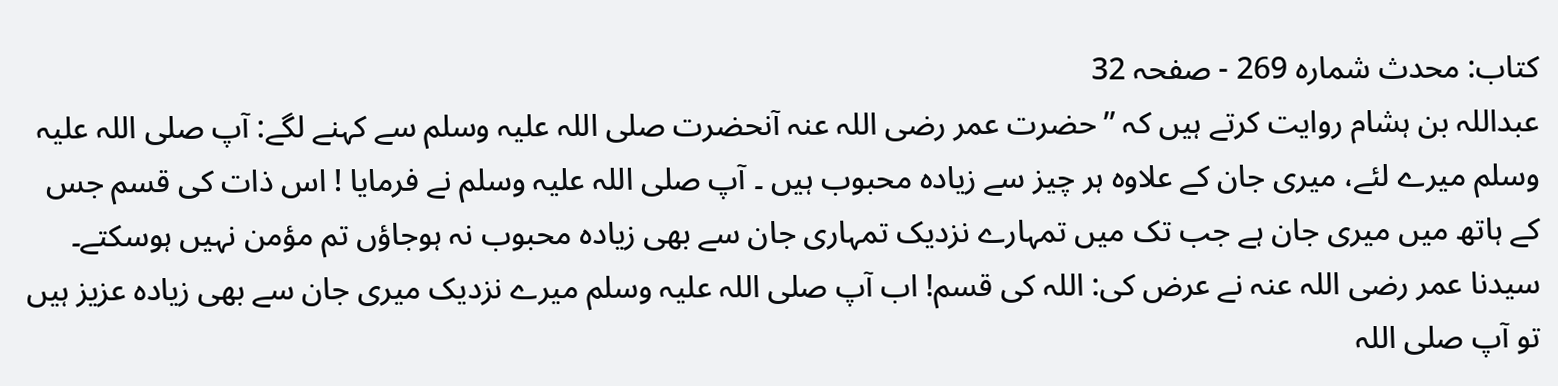کتاب: محدث شمارہ 269 - صفحہ 32
عبداللہ بن ہشام روایت کرتے ہیں کہ ’’حضرت عمر رضی اللہ عنہ آنحضرت صلی اللہ علیہ وسلم سے کہنے لگے: آپ صلی اللہ علیہ وسلم میرے لئے، میری جان کے علاوہ ہر چیز سے زیادہ محبوب ہیں ۔ آپ صلی اللہ علیہ وسلم نے فرمایا ! اس ذات کی قسم جس کے ہاتھ میں میری جان ہے جب تک میں تمہارے نزدیک تمہاری جان سے بھی زیادہ محبوب نہ ہوجاؤں تم مؤمن نہیں ہوسکتے۔ سیدنا عمر رضی اللہ عنہ نے عرض کی: اللہ کی قسم! اب آپ صلی اللہ علیہ وسلم میرے نزدیک میری جان سے بھی زیادہ عزیز ہیں تو آپ صلی اللہ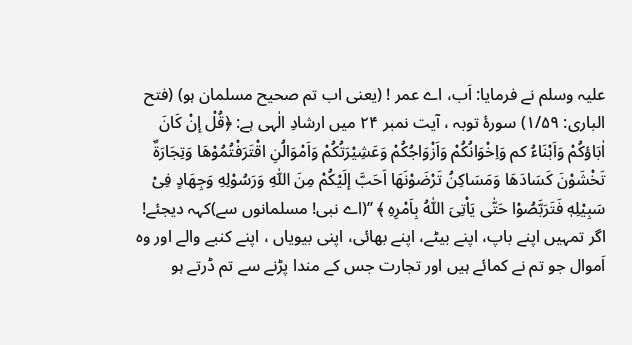علیہ وسلم نے فرمایا: اَب، اے عمر ! (یعنی اب تم صحیح مسلمان ہو) (فتح الباری: ۱/۵۹) سورۂ توبہ ، آیت نمبر ۲۴ میں ارشادِ الٰہی ہے: ﴿قُلْ إنْ کَانَ اٰبَاؤکُمْ وَاَبْنَاءُ کم وَاِخْوَانُکُمْ وَاَزْوَاجُکُمْ وَعَشِيْرَتُکُمْ وَاَمْوَالُنِ اقْتَرَفْتُمُوْهَا وَتِجَارَةٌ تَخْشَوْنَ کَسَادَهَا وَمَسَاکِنُ تَرْضَوْنَهَا اَحَبَّ إلَيْکُمْ مِنَ اللّٰهِ وَرَسُوْلِهِ وَجِهَادٍ فِیْ سَبِيْلِهٖ فَتَرَبَّصُوْا حَتّٰی يَاْتِیَ اللّٰهُ بِاَمْرِهِ ﴾ ’’(اے نبی! مسلمانوں سے)کہہ دیجئے! اگر تمہیں اپنے باپ، اپنے بیٹے، اپنے بھائی، اپنی بیویاں ، اپنے کنبے والے اور وہ اَموال جو تم نے کمائے ہیں اور تجارت جس کے مندا پڑنے سے تم ڈرتے ہو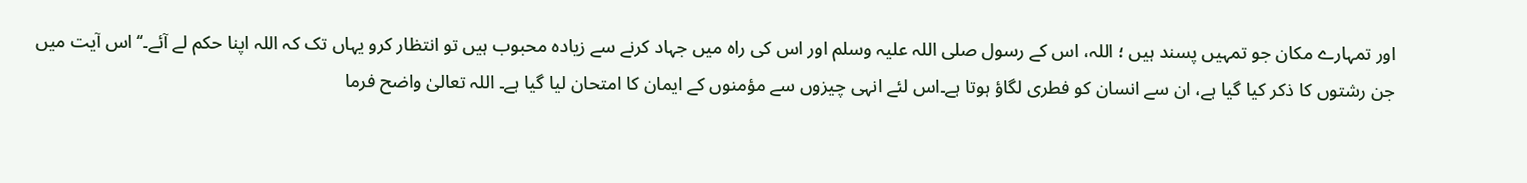اور تمہارے مکان جو تمہیں پسند ہیں ؛ اللہ، اس کے رسول صلی اللہ علیہ وسلم اور اس کی راہ میں جہاد کرنے سے زیادہ محبوب ہیں تو انتظار کرو یہاں تک کہ اللہ اپنا حکم لے آئے۔‘‘ اس آیت میں جن رشتوں کا ذکر کیا گیا ہے، ان سے انسان کو فطری لگاؤ ہوتا ہے۔اس لئے انہی چیزوں سے مؤمنوں کے ایمان کا امتحان لیا گیا ہے۔ اللہ تعالیٰ واضح فرما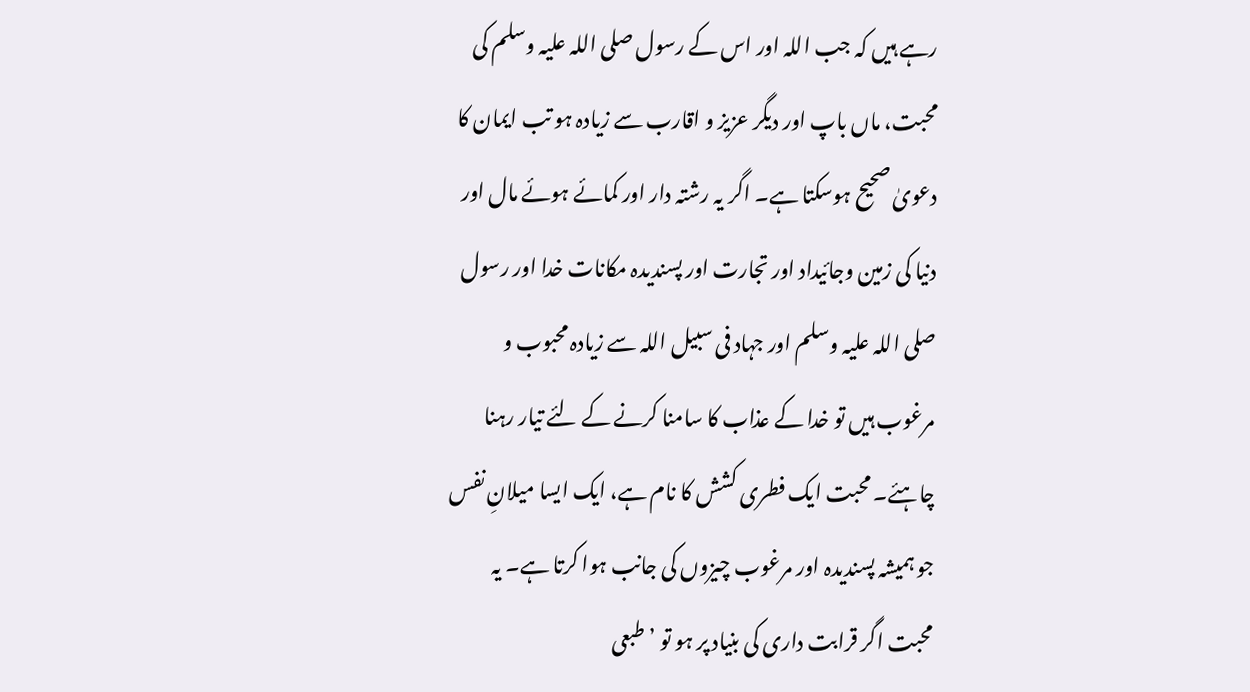رہے ہیں کہ جب اللہ اور اس کے رسول صلی اللہ علیہ وسلم کی محبت، ماں باپ اور دیگر عزیز و اقارب سے زیادہ ہو تب ایمان کا دعویٰ صحیح ہوسکتا ہے۔ اگر یہ رشتہ دار اور کمائے ہوئے مال اور دنیا کی زمین وجائیداد اور تجارت اور پسندیدہ مکانات خدا اور رسول صلی اللہ علیہ وسلم اور جہاد فی سبیل اللہ سے زیادہ محبوب و مرغوب ہیں تو خدا کے عذاب کا سامنا کرنے کے لئے تیار رہنا چاہئے۔ محبت ایک فطری کشش کا نام ہے، ایک ایسا میلانِ نفس جو ہمیشہ پسندیدہ اور مرغوب چیزوں کی جانب ہوا کرتا ہے۔ یہ محبت اگر قرابت داری کی بنیاد پر ہو تو ’طبعی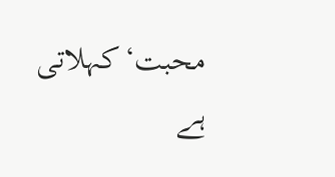محبت‘کہلاتی ہے